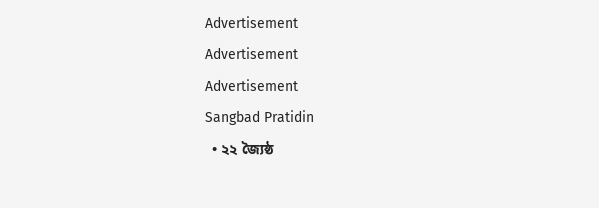Advertisement
Advertisement
Advertisement
Sangbad Pratidin
  • ২২ জ্যৈষ্ঠ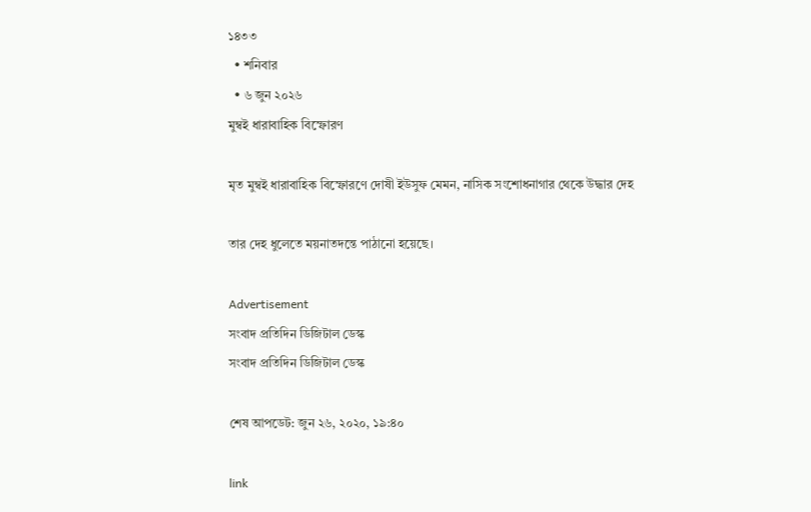১৪৩৩
  • শনিবার
  • ৬ জুন ২০২৬
মুম্বই ধারাবাহিক বিস্ফোরণ

মৃত মুম্বই ধারাবাহিক বিস্ফোরণে দোষী ইউসুফ মেমন, নাসিক সংশোধনাগার থেকে উদ্ধার দেহ

তার দেহ ধুলেতে ময়নাতদন্তে পাঠানো হয়েছে।

Advertisement
সংবাদ প্রতিদিন ডিজিটাল ডেস্ক
সংবাদ প্রতিদিন ডিজিটাল ডেস্ক

শেষ আপডেট: জুন ২৬, ২০২০, ১৯:৪০

link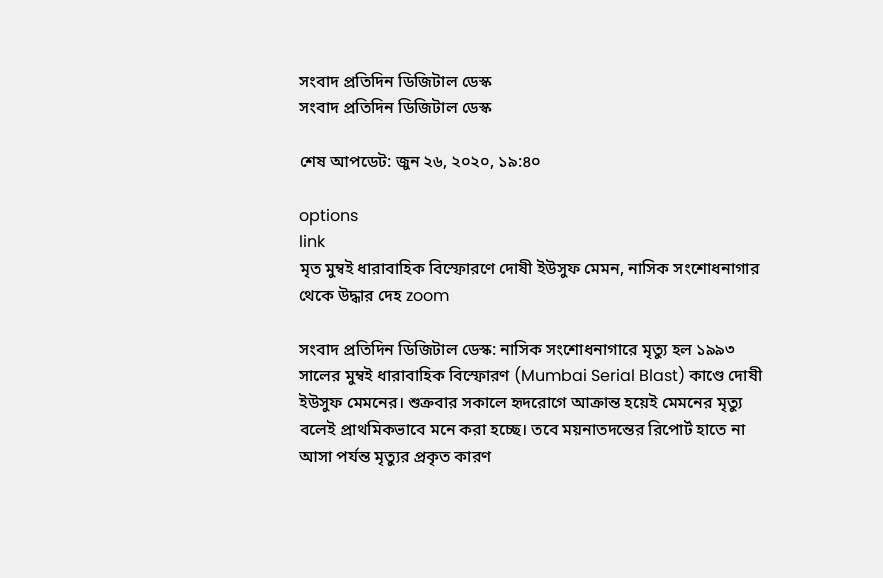সংবাদ প্রতিদিন ডিজিটাল ডেস্ক
সংবাদ প্রতিদিন ডিজিটাল ডেস্ক

শেষ আপডেট: জুন ২৬, ২০২০, ১৯:৪০

options
link
মৃত মুম্বই ধারাবাহিক বিস্ফোরণে দোষী ইউসুফ মেমন, নাসিক সংশোধনাগার থেকে উদ্ধার দেহ zoom

সংবাদ প্রতিদিন ডিজিটাল ডেস্ক: নাসিক সংশোধনাগারে মৃত্যু হল ১৯৯৩ সালের মুম্বই ধারাবাহিক বিস্ফোরণ (Mumbai Serial Blast) কাণ্ডে দোষী ইউসুফ মেমনের। শুক্রবার সকালে হৃদরোগে আক্রান্ত হয়েই মেমনের মৃত্যু বলেই প্রাথমিকভাবে মনে করা হচ্ছে। তবে ময়নাতদন্তের রিপোর্ট হাতে না আসা পর্যন্ত মৃত্যুর প্রকৃত কারণ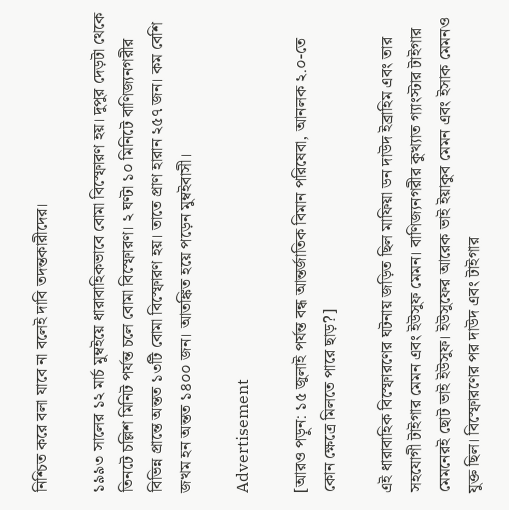নিশ্চিত করে বলা যাবে না বলেই দাবি তদন্তকারীদের।

১৯৯৩ সালের ১২ মার্চ মুম্বইয়ে ধারাবাহিকভাবে বোমা বিস্ফোরণ হয়। দুপুর দেড়টা থেকে তিনটে চল্লিশ মিনিট পর্যন্ত চলে বোমা বিস্ফোরণ। ২ ঘণ্টা ১০ মিনিটে বাণিজ্যনগরীর বিভিন্ন প্রান্তে অন্তত ১৩টি বোমা বিস্ফোরণ হয়। তাতে প্রাণ হারান ২৫৭ জন। কম বেশি জখম হন অন্তত ১৪০০ জন। আতঙ্কিত হয়ে পড়েন মুম্বইবাসী।

Advertisement

[আরও পড়ুন: ১৫ জুলাই পর্যন্ত বন্ধ আন্তর্জাতিক বিমান পরিষেবা, আনলক ২.০-তে কোন ক্ষেত্রে মিলতে পারে ছাড়?]

এই ধারাবাহিক বিস্ফোরণের ঘটনায় জড়িত ছিল মাফিয়া ডন দাউদ ইব্রাহিম এবং তার সহযোগী টাইগার মেমন এবং ইউসুফ মেমন। বাণিজ্যনগরীর কুখ্যাত গ্যাংস্টার টাইগার মেমনেরই ছোট ভাই ইউসুফ। ইউসুফের আরেক ভাই ইয়াকুব মেমন এবং ইসাক মেমনও যুক্ত ছিল। বিস্ফোরণের পর দাউদ এবং টাইগার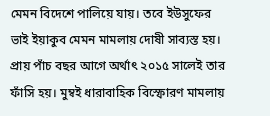মেমন বিদেশে পালিয়ে যায়। তবে ইউসুফের ভাই ইয়াকুব মেমন মামলায় দোষী সাব্যস্ত হয়। প্রায় পাঁচ বছর আগে অর্থাৎ ২০১৫ সালেই তার ফাঁসি হয়। মুম্বই ধারাবাহিক বিস্ফোরণ মামলায়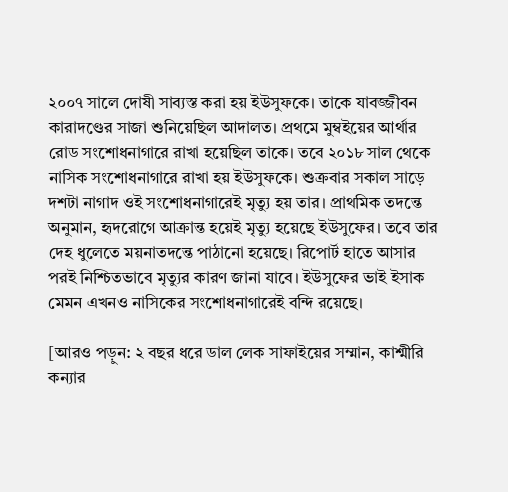২০০৭ সালে দোষী সাব্যস্ত করা হয় ইউসুফকে। তাকে যাবজ্জীবন কারাদণ্ডের সাজা শুনিয়েছিল আদালত। প্রথমে মুম্বইয়ের আর্থার রোড সংশোধনাগারে রাখা হয়েছিল তাকে। তবে ২০১৮ সাল থেকে নাসিক সংশোধনাগারে রাখা হয় ইউসুফকে। শুক্রবার সকাল সাড়ে দশটা নাগাদ ওই সংশোধনাগারেই মৃত্যু হয় তার। প্রাথমিক তদন্তে অনুমান, হৃদরোগে আক্রান্ত হয়েই মৃত্যু হয়েছে ইউসুফের। তবে তার দেহ ধুলেতে ময়নাতদন্তে পাঠানো হয়েছে। রিপোর্ট হাতে আসার পরই নিশ্চিতভাবে মৃত্যুর কারণ জানা যাবে। ইউসুফের ভাই ইসাক মেমন এখনও নাসিকের সংশোধনাগারেই বন্দি রয়েছে।

[আরও পড়ুন: ২ বছর ধরে ডাল লেক সাফাইয়ের সম্মান, কাশ্মীরি কন্যার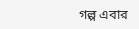গল্প এবার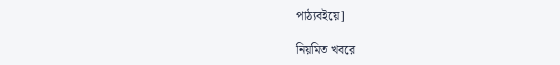পাঠ্যবইয়ে]

নিয়মিত খবরে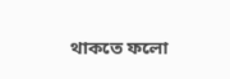থাকতে ফলো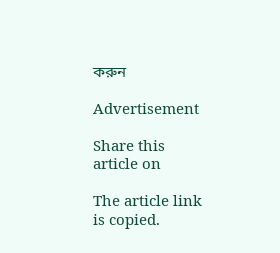করুন

Advertisement

Share this article on

The article link is copied.